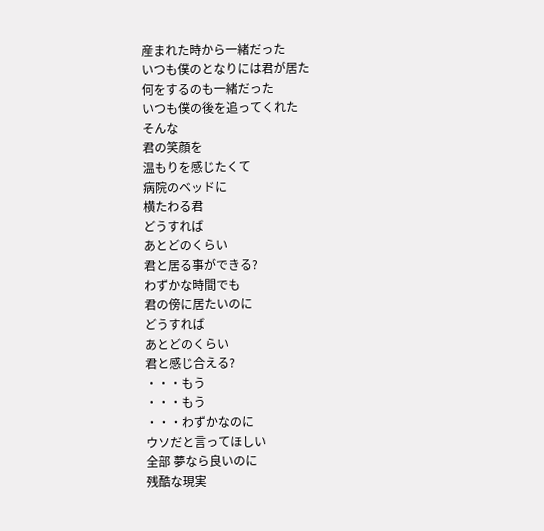産まれた時から一緒だった
いつも僕のとなりには君が居た
何をするのも一緒だった
いつも僕の後を追ってくれた
そんな
君の笑顔を
温もりを感じたくて
病院のベッドに
横たわる君
どうすれば
あとどのくらい
君と居る事ができる?
わずかな時間でも
君の傍に居たいのに
どうすれば
あとどのくらい
君と感じ合える?
・・・もう
・・・もう
・・・わずかなのに
ウソだと言ってほしい
全部 夢なら良いのに
残酷な現実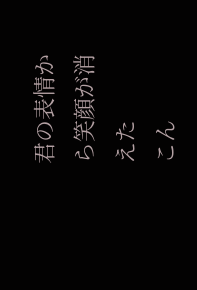君の表情から笑顔が消えた
こん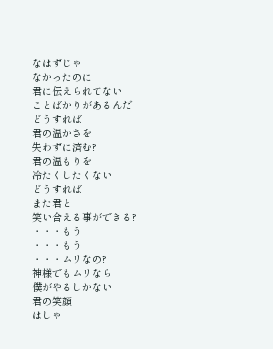なはずじゃ
なかったのに
君に伝えられてない
ことばかりがあるんだ
どうすれば
君の温かさを
失わずに済む?
君の温もりを
冷たくしたくない
どうすれば
また君と
笑い合える事ができる?
・・・もう
・・・もう
・・・ムリなの?
神様でもムリなら
僕がやるしかない
君の笑顔
はしゃ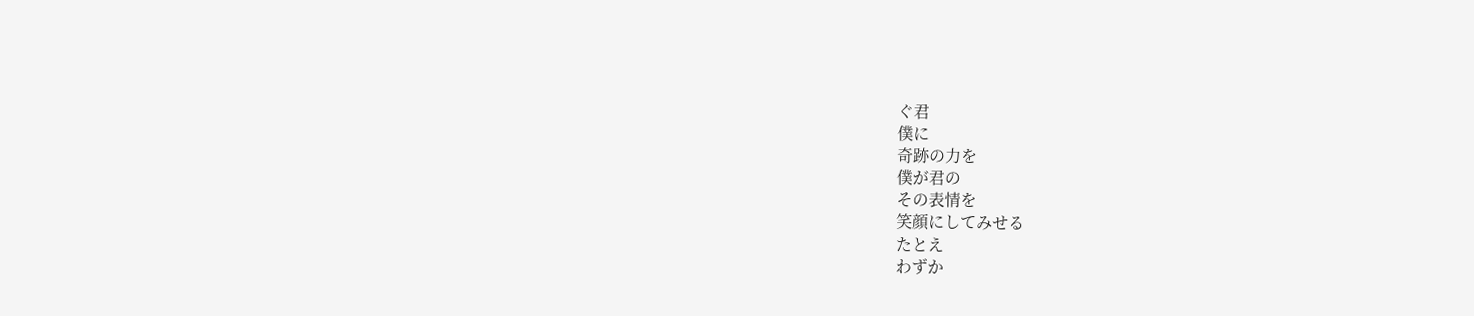ぐ君
僕に
奇跡の力を
僕が君の
その表情を
笑顔にしてみせる
たとえ
わずか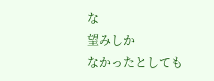な
望みしか
なかったとしても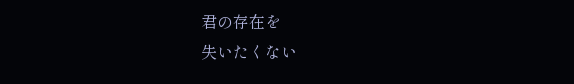君の存在を
失いたくない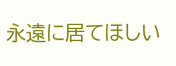永遠に居てほしい